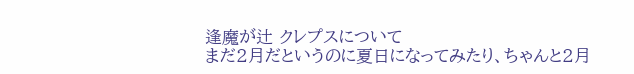逢魔が辻 クレプスについて
まだ2月だというのに夏日になってみたり、ちゃんと2月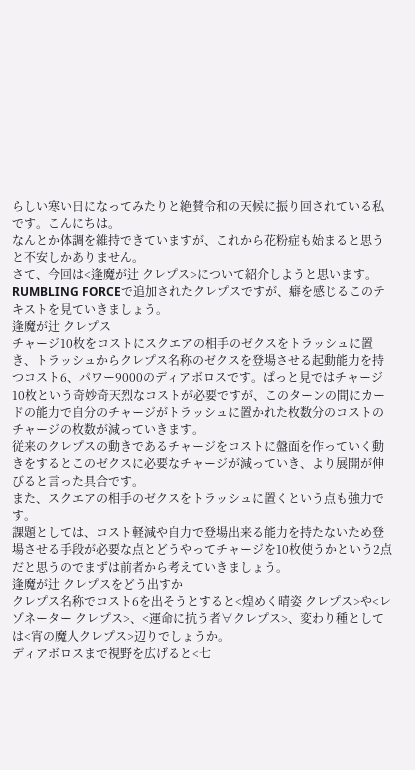らしい寒い日になってみたりと絶賛令和の天候に振り回されている私です。こんにちは。
なんとか体調を維持できていますが、これから花粉症も始まると思うと不安しかありません。
さて、今回は<逢魔が辻 クレプス>について紹介しようと思います。
RUMBLING FORCEで追加されたクレプスですが、癖を感じるこのテキストを見ていきましょう。
逢魔が辻 クレプス
チャージ10枚をコストにスクエアの相手のゼクスをトラッシュに置き、トラッシュからクレプス名称のゼクスを登場させる起動能力を持つコスト6、パワー9000のディアボロスです。ぱっと見ではチャージ10枚という奇妙奇天烈なコストが必要ですが、このターンの間にカードの能力で自分のチャージがトラッシュに置かれた枚数分のコストのチャージの枚数が減っていきます。
従来のクレプスの動きであるチャージをコストに盤面を作っていく動きをするとこのゼクスに必要なチャージが減っていき、より展開が伸びると言った具合です。
また、スクエアの相手のゼクスをトラッシュに置くという点も強力です。
課題としては、コスト軽減や自力で登場出来る能力を持たないため登場させる手段が必要な点とどうやってチャージを10枚使うかという2点だと思うのでまずは前者から考えていきましょう。
逢魔が辻 クレプスをどう出すか
クレプス名称でコスト6を出そうとすると<煌めく晴姿 クレプス>や<レゾネーター クレプス>、<運命に抗う者∀クレプス>、変わり種としては<宵の魔人クレプス>辺りでしょうか。
ディアボロスまで視野を広げると<七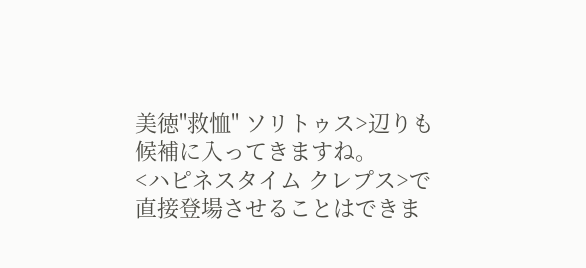美徳"救恤" ソリトゥス>辺りも候補に入ってきますね。
<ハピネスタイム クレプス>で直接登場させることはできま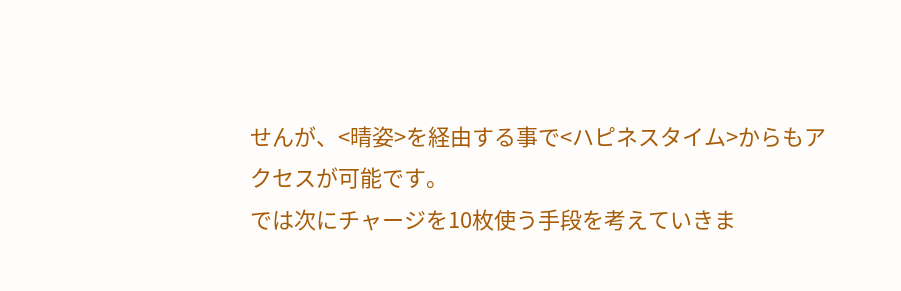せんが、<晴姿>を経由する事で<ハピネスタイム>からもアクセスが可能です。
では次にチャージを10枚使う手段を考えていきま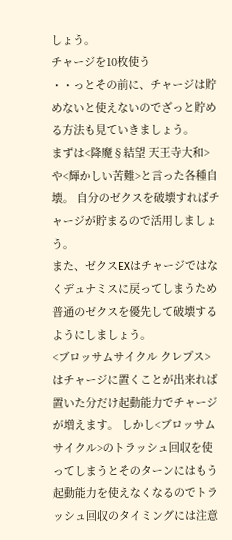しょう。
チャージを10枚使う
・・っとその前に、チャージは貯めないと使えないのでざっと貯める方法も見ていきましょう。
まずは<降魔§結望 天王寺大和>や<輝かしい苦難>と言った各種自壊。 自分のゼクスを破壊すればチャージが貯まるので活用しましょう。
また、ゼクスEXはチャージではなくデュナミスに戻ってしまうため普通のゼクスを優先して破壊するようにしましょう。
<ブロッサムサイクル クレプス>はチャージに置くことが出来れば置いた分だけ起動能力でチャージが増えます。 しかし<ブロッサムサイクル>のトラッシュ回収を使ってしまうとそのターンにはもう起動能力を使えなくなるのでトラッシュ回収のタイミングには注意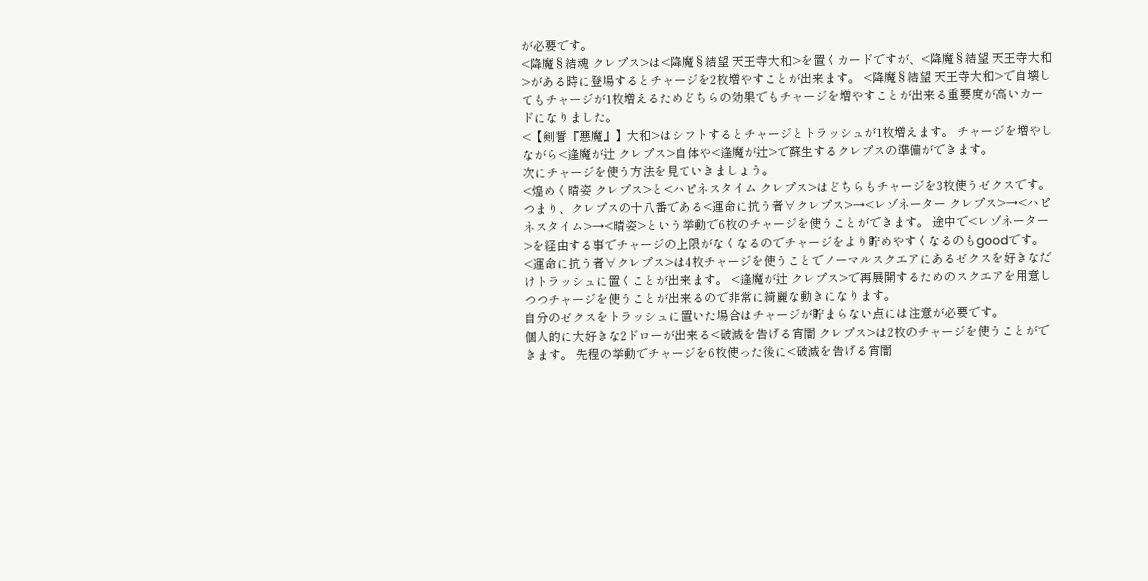が必要です。
<降魔§結魂 クレプス>は<降魔§結望 天王寺大和>を置くカードですが、<降魔§結望 天王寺大和>がある時に登場するとチャージを2枚増やすことが出来ます。 <降魔§結望 天王寺大和>で自壊してもチャージが1枚増えるためどちらの効果でもチャージを増やすことが出来る重要度が高いカードになりました。
<【剣誓『悪魔』】大和>はシフトするとチャージとトラッシュが1枚増えます。 チャージを増やしながら<逢魔が辻 クレプス>自体や<逢魔が辻>で蘇生するクレプスの準備ができます。
次にチャージを使う方法を見ていきましょう。
<煌めく晴姿 クレプス>と<ハピネスタイム クレプス>はどちらもチャージを3枚使うゼクスです。 つまり、クレプスの十八番である<運命に抗う者∀クレプス>→<レゾネーター クレプス>→<ハピネスタイム>→<晴姿>という挙動で6枚のチャージを使うことができます。 途中で<レゾネーター>を経由する事でチャージの上限がなくなるのでチャージをより貯めやすくなるのもgoodです。
<運命に抗う者∀クレプス>は4枚チャージを使うことでノーマルスクエアにあるゼクスを好きなだけトラッシュに置くことが出来ます。 <逢魔が辻 クレプス>で再展開するためのスクエアを用意しつつチャージを使うことが出来るので非常に綺麗な動きになります。
自分のゼクスをトラッシュに置いた場合はチャージが貯まらない点には注意が必要です。
個人的に大好きな2ドローが出来る<破滅を告げる宵闇 クレプス>は2枚のチャージを使うことができます。 先程の挙動でチャージを6枚使った後に<破滅を告げる宵闇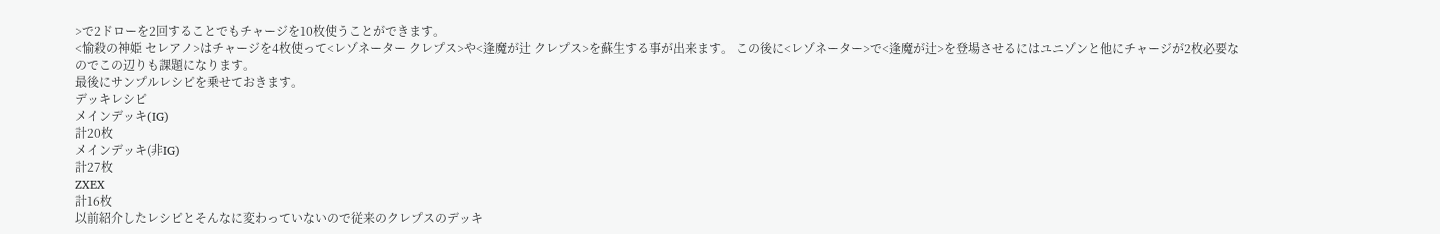>で2ドローを2回することでもチャージを10枚使うことができます。
<愉殺の神姫 セレアノ>はチャージを4枚使って<レゾネーター クレプス>や<逢魔が辻 クレプス>を蘇生する事が出来ます。 この後に<レゾネーター>で<逢魔が辻>を登場させるにはユニゾンと他にチャージが2枚必要なのでこの辺りも課題になります。
最後にサンプルレシピを乗せておきます。
デッキレシピ
メインデッキ(IG)
計20枚
メインデッキ(非IG)
計27枚
ZXEX
計16枚
以前紹介したレシピとそんなに変わっていないので従来のクレプスのデッキ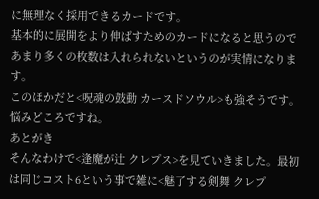に無理なく採用できるカードです。
基本的に展開をより伸ばすためのカードになると思うのであまり多くの枚数は入れられないというのが実情になります。
このほかだと<呪魂の鼓動 カースドソウル>も強そうです。悩みどころですね。
あとがき
そんなわけで<逢魔が辻 クレプス>を見ていきました。最初は同じコスト6という事で雑に<魅了する剣舞 クレプ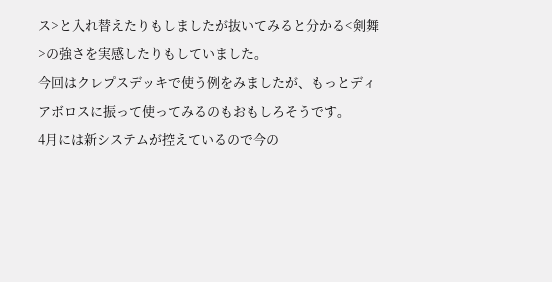ス>と入れ替えたりもしましたが抜いてみると分かる<剣舞>の強さを実感したりもしていました。
今回はクレプスデッキで使う例をみましたが、もっとディアボロスに振って使ってみるのもおもしろそうです。
4月には新システムが控えているので今の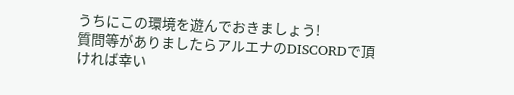うちにこの環境を遊んでおきましょう!
質問等がありましたらアルエナのDISCORDで頂ければ幸い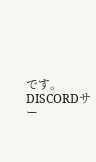です。
DISCORDサー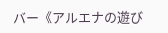バー《アルエナの遊び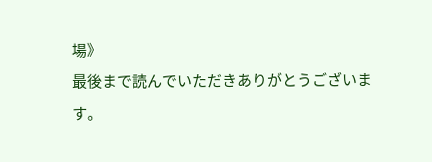場》
最後まで読んでいただきありがとうございます。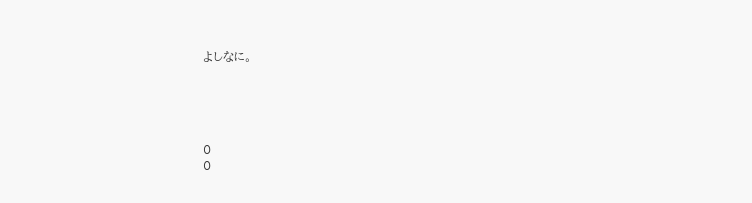よしなに。





0
0